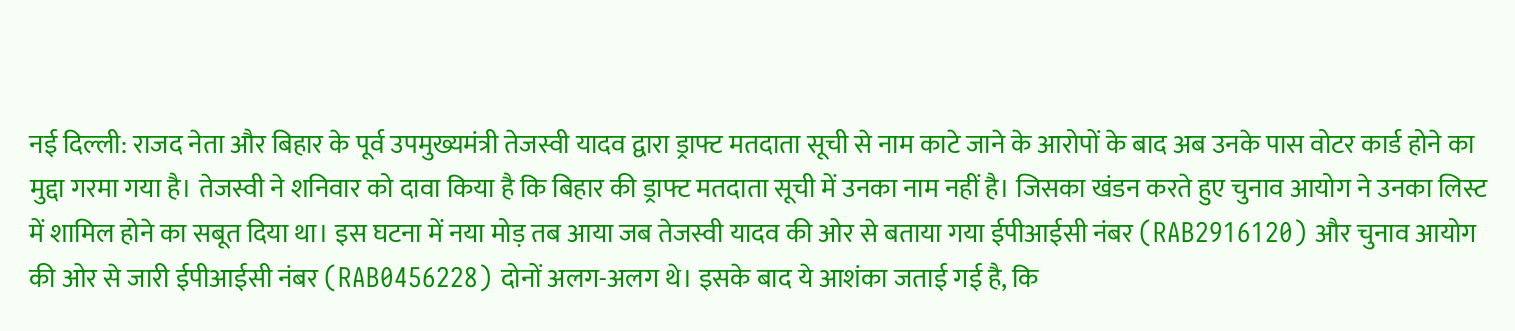नई दिल्ली: राजद नेता और बिहार के पूर्व उपमुख्यमंत्री तेजस्वी यादव द्वारा ड्राफ्ट मतदाता सूची से नाम काटे जाने के आरोपों के बाद अब उनके पास वोटर कार्ड होने का मुद्दा गरमा गया है। तेजस्वी ने शनिवार को दावा किया है कि बिहार की ड्राफ्ट मतदाता सूची में उनका नाम नहीं है। जिसका खंडन करते हुए चुनाव आयोग ने उनका लिस्ट में शामिल होने का सबूत दिया था। इस घटना में नया मोड़ तब आया जब तेजस्वी यादव की ओर से बताया गया ईपीआईसी नंबर (RAB2916120) और चुनाव आयोग की ओर से जारी ईपीआईसी नंबर (RAB0456228) दोनों अलग-अलग थे। इसके बाद ये आशंका जताई गई है, कि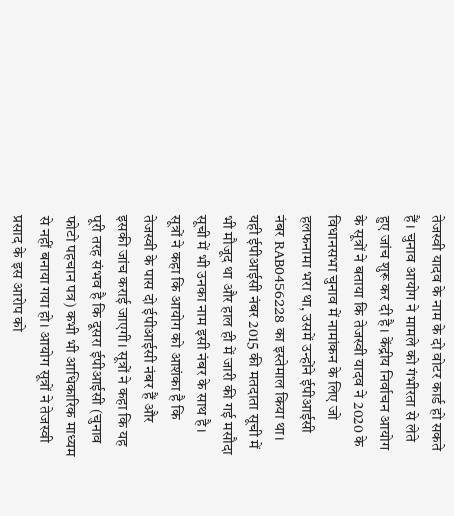तेजस्वी यादव के नाम के दो वोटर कार्ड हो सकते हैं। चुनाव आयोग ने मामले को गंभीरता से लेते हुए जांच शुरू कर दी है। केंद्रीय निर्वाचन आयोग के सूत्रों ने बताया कि तेजस्वी यादव ने 2020 के विधानसभा चुनाव में नामांकन के लिए जो हलफनामा भरा था, उसमें उन्होंने ईपीआईसी नंबर RAB0456228 का इस्तेमाल किया था।
यही ईपीआईसी नंबर 2015 की मतदाता सूची में भी मौजूद था और हाल ही में जारी की गई मसौदा सूची में भी उनका नाम इसी नंबर के साथ है। सूत्रों ने कहा कि आयोग को आशंका है कि तेजस्वी के पास दो ईपीआईसी नंबर हैं और इसकी जांच कराई जाएगी। सूत्रों ने कहा कि यह पूरी तरह संभव है कि दूसरा ईपीआईसी (चुनाव फोटो पहचान पत्र) कभी भी आधिकारिक माध्यम से नहीं बनाया गया हो। आयोग सूत्रों ने तेजस्वी प्रसाद के इस आरोप को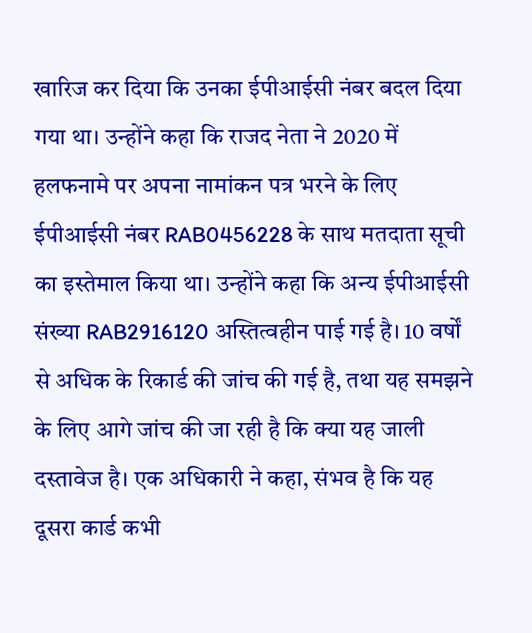खारिज कर दिया कि उनका ईपीआईसी नंबर बदल दिया गया था। उन्होंने कहा कि राजद नेता ने 2020 में हलफनामे पर अपना नामांकन पत्र भरने के लिए ईपीआईसी नंबर RAB0456228 के साथ मतदाता सूची का इस्तेमाल किया था। उन्होंने कहा कि अन्य ईपीआईसी संख्या RAB2916120 अस्तित्वहीन पाई गई है। 10 वर्षों से अधिक के रिकार्ड की जांच की गई है, तथा यह समझने के लिए आगे जांच की जा रही है कि क्या यह जाली दस्तावेज है। एक अधिकारी ने कहा, संभव है कि यह दूसरा कार्ड कभी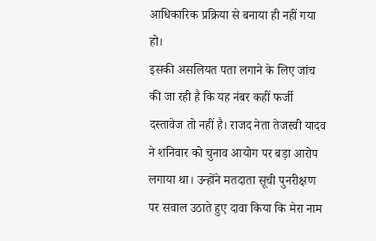आधिकारिक प्रक्रिया से बनाया ही नहीं गया हो।
इसकी असलियत पता लगाने के लिए जांच की जा रही है कि यह नंबर कहीं फर्जी दस्तावेज तो नहीं है। राजद नेता तेजस्वी यादव ने शनिवार को चुनाव आयोग पर बड़ा आरोप लगाया था। उन्होंने मतदाता सूची पुनरीक्षण पर सवाल उठाते हुए दावा किया कि मेरा नाम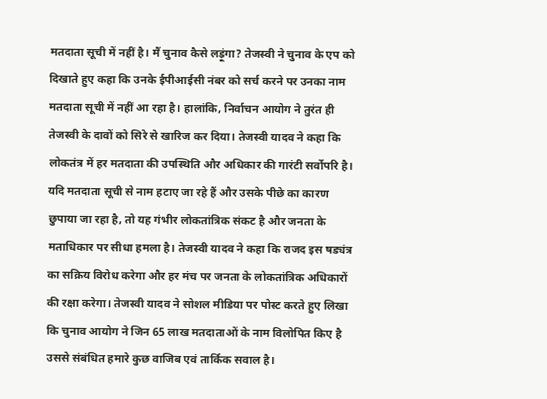मतदाता सूची में नहीं है। मैं चुनाव कैसे लड़ूंगा? तेजस्वी ने चुनाव के एप को दिखाते हुए कहा कि उनके ईपीआईसी नंबर को सर्च करने पर उनका नाम मतदाता सूची में नहीं आ रहा है। हालांकि, निर्वाचन आयोग ने तुरंत ही तेजस्वी के दावों को सिरे से खारिज कर दिया। तेजस्वी यादव ने कहा कि लोकतंत्र में हर मतदाता की उपस्थिति और अधिकार की गारंटी सर्वोपरि है। यदि मतदाता सूची से नाम हटाए जा रहे हैं और उसके पीछे का कारण छुपाया जा रहा है, तो यह गंभीर लोकतांत्रिक संकट है और जनता के मताधिकार पर सीधा हमला है। तेजस्वी यादव ने कहा कि राजद इस षड्यंत्र का सक्रिय विरोध करेगा और हर मंच पर जनता के लोकतांत्रिक अधिकारों की रक्षा करेगा। तेजस्वी यादव ने सोशल मीडिया पर पोस्ट करते हुए लिखा कि चुनाव आयोग ने जिन 65 लाख मतदाताओं के नाम विलोपित किए है उससे संबंधित हमारे कुछ वाजिब एवं तार्किक सवाल है।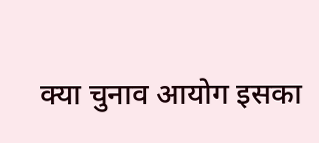क्या चुनाव आयोग इसका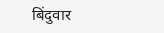बिंदुवार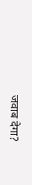जवाब देगा?